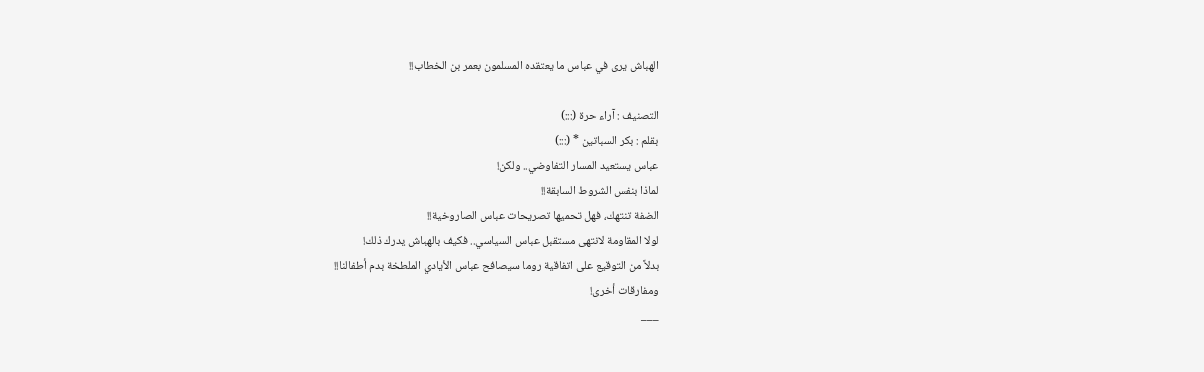الهباش يرى في عباس ما يعتقده المسلمون بعمر بن الخطاب!!

التصنيف : آراء حرة (:::)
بقلم : بكر السباتين * (:::)
عباس يستعيد المسار التفاوضي.. ولكن!
لماذا بنفس الشروط السابقة!!
الضفة تنتهك، فهل تحميها تصريحات عباس الصاروخية!!
لولا المقاومة لانتهى مستقبل عباس السياسي.. فكيف بالهباش يدرك ذلك!
بدلاً من التوقيع على اتفاقية روما سيصافح عباس الأيادي الملطخة بدم أطفالنا!!
ومفارقات أخرى!
___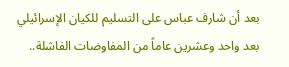بعد أن شارف عباس على التسليم للكيان الإسرائيلي بعد واحد وعشرين عاماً من المفاوضات الفاشلة..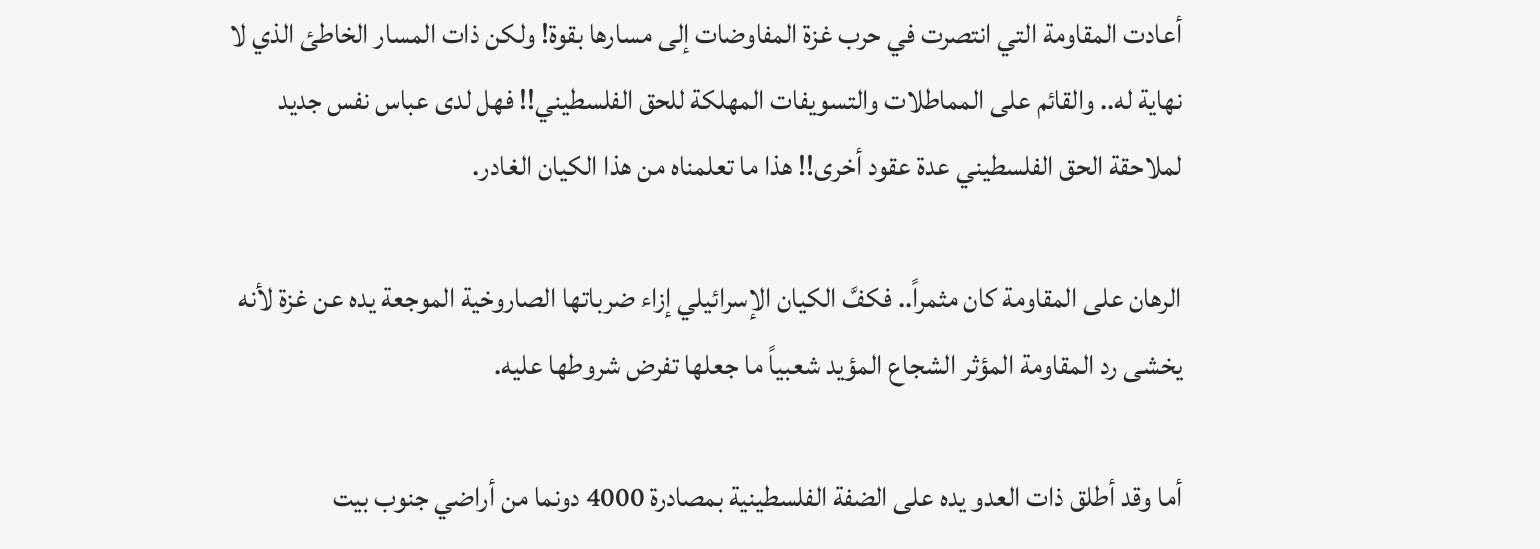أعادت المقاومة التي انتصرت في حرب غزة المفاوضات إلى مسارها بقوة! ولكن ذات المسار الخاطئ الذي لا نهاية له.. والقائم على المماطلات والتسويفات المهلكة للحق الفلسطيني!! فهل لدى عباس نفس جديد لملاحقة الحق الفلسطيني عدة عقود أخرى!! هذا ما تعلمناه من هذا الكيان الغادر.

الرهان على المقاومة كان مثمراً.. فكفَّ الكيان الإسرائيلي إزاء ضرباتها الصاروخية الموجعة يده عن غزة لأنه يخشى رد المقاومة المؤثر الشجاع المؤيد شعبياً ما جعلها تفرض شروطها عليه.

أما وقد أطلق ذات العدو يده على الضفة الفلسطينية بمصادرة 4000 دونما من أراضي جنوب بيت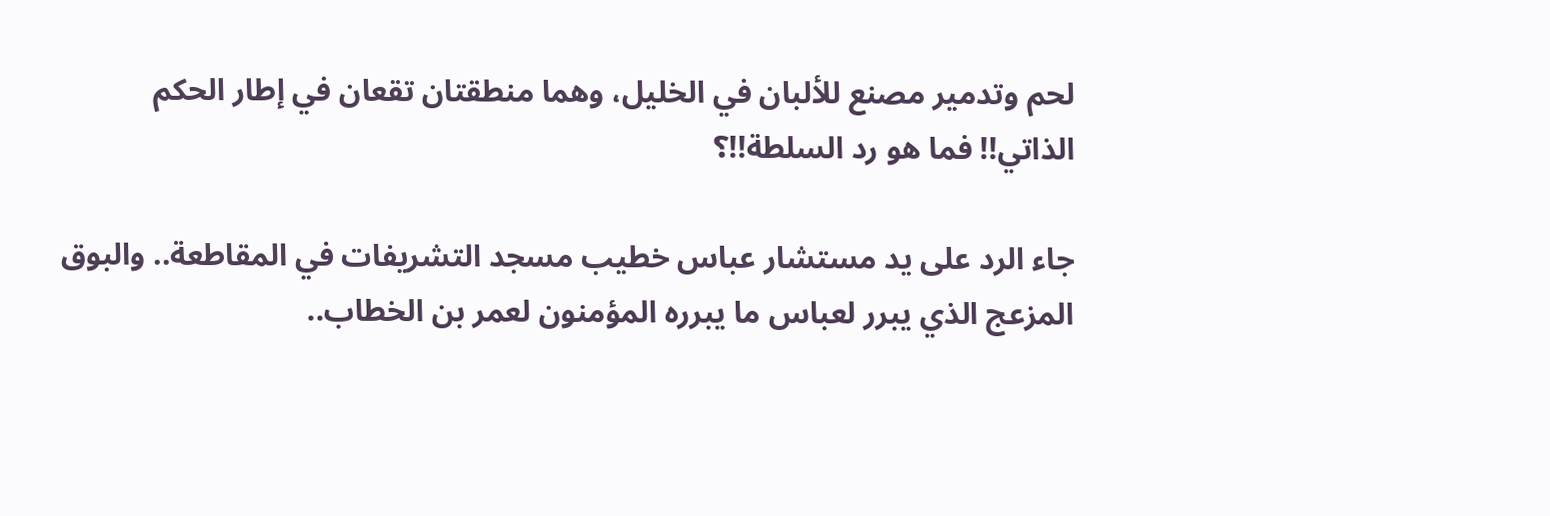لحم وتدمير مصنع للألبان في الخليل، وهما منطقتان تقعان في إطار الحكم الذاتي!! فما هو رد السلطة!!؟

جاء الرد على يد مستشار عباس خطيب مسجد التشريفات في المقاطعة.. والبوق المزعج الذي يبرر لعباس ما يبرره المؤمنون لعمر بن الخطاب..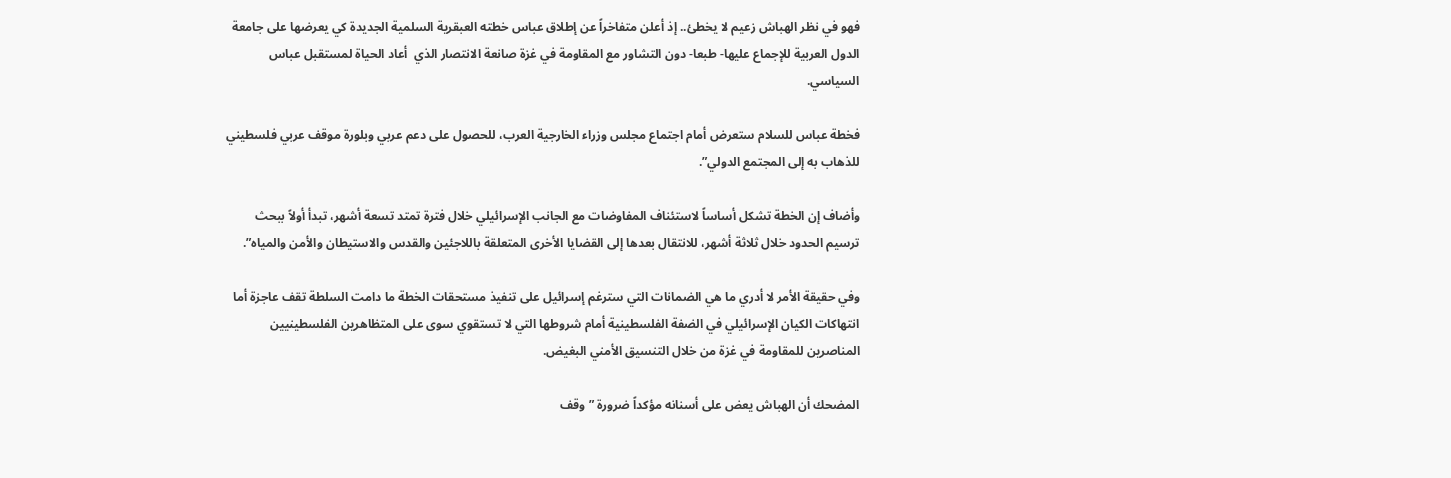فهو في نظر الهباش زعيم لا يخطئ.. إذ أعلن متفاخراً عن إطلاق عباس خطته العبقرية السلمية الجديدة كي يعرضها على جامعة الدول العربية للإجماع عليها- طبعا- دون التشاور مع المقاومة في غزة صانعة الانتصار الذي  أعاد الحياة لمستقبل عباس السياسي.

فخطة عباس للسلام ستعرض أمام اجتماع مجلس وزراء الخارجية العرب، للحصول على دعم عربي وبلورة موقف عربي فلسطيني للذهاب به إلى المجتمع الدولي”.

وأضاف إن الخطة تشكل أساساً لاستئناف المفاوضات مع الجانب الإسرائيلي خلال فترة تمتد تسعة أشهر، تبدأ أولاً ببحث ترسيم الحدود خلال ثلاثة أشهر، للانتقال بعدها إلى القضايا الأخرى المتعلقة باللاجئين والقدس والاستيطان والأمن والمياه”.

وفي حقيقة الأمر لا أدري ما هي الضمانات التي سترغم إسرائيل على تنفيذ مستحقات الخطة ما دامت السلطة تقف عاجزة أما انتهاكات الكيان الإسرائيلي في الضفة الفلسطينية أمام شروطها التي لا تستقوي سوى على المتظاهرين الفلسطينيين المناصرين للمقاومة في غزة من خلال التنسيق الأمني البغيض.

المضحك أن الهباش يعض على أسنانه مؤكداً ضرورة ” وقف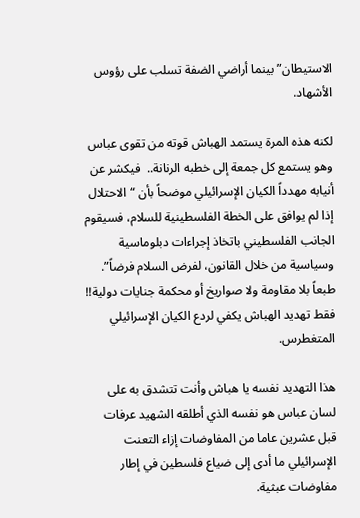الاستيطان” بينما أراضي الضفة تسلب على رؤوس الأشهاد.

لكنه هذه المرة يستمد الهباش قوته من تقوى عباس وهو يستمع كل جمعة إلى خطبه الرنانة..  فيكشر عن أنيابه مهدداً الكيان الإسرائيلي موضحاً بأن “الاحتلال إذا لم يوافق على الخطة الفلسطينية للسلام، فسيقوم الجانب الفلسطيني باتخاذ إجراءات دبلوماسية وسياسية من خلال القانون، لفرض السلام فرضاً”.
طبعاً بلا مقاومة ولا صواريخ أو محكمة جنايات دولية!! فقط تهديد الهباش يكفي لردع الكيان الإسرائيلي المتغطرس.

هذا التهديد نفسه يا هباش وأنت تتشدق به على لسان عباس هو نفسه الذي أطلقه الشهيد عرفات  قبل عشرين عاما من المفاوضات إزاء التعنت الإسرائيلي ما أدى إلى ضياع فلسطين في إطار مفاوضات عبثية.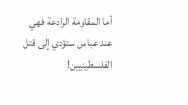أما المقاومة الرادعة فهي عند عباس ستؤدي إلى قتل الفلسطينيين!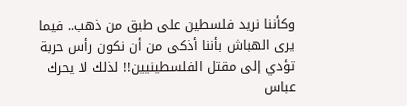وكأننا نريد فلسطين على طبق من ذهب.. فيما يرى الهباش بأننا أذكى من أن نكون رأس حربة تؤدي إلى مقتل الفلسطينيين!! لذلك لا يحرك عباس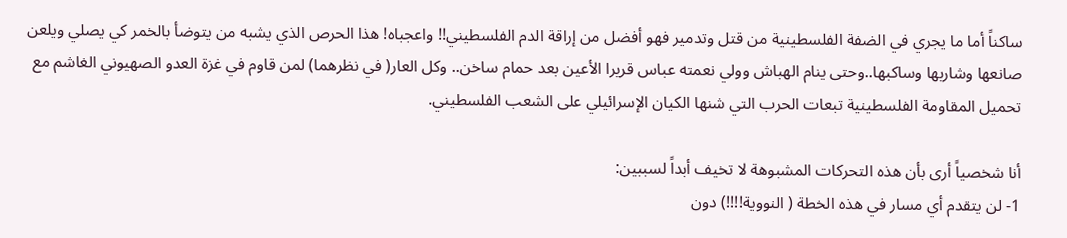ساكناً أما ما يجري في الضفة الفلسطينية من قتل وتدمير فهو أفضل من إراقة الدم الفلسطيني!! واعجباه! هذا الحرص الذي يشبه من يتوضأ بالخمر كي يصلي ويلعن صانعها وشاربها وساكبها..وحتى ينام الهباش وولي نعمته عباس قريرا الأعين بعد حمام ساخن.. وكل العار( في نظرهما) لمن قاوم في غزة العدو الصهيوني الغاشم مع تحميل المقاومة الفلسطينية تبعات الحرب التي شنها الكيان الإسرائيلي على الشعب الفلسطيني.

أنا شخصياً أرى بأن هذه التحركات المشبوهة لا تخيف أبداً لسببين:
1- لن يتقدم أي مسار في هذه الخطة ( النووية!!!!) دون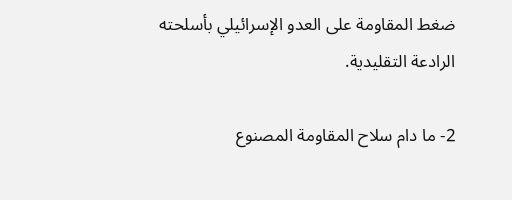ضغط المقاومة على العدو الإسرائيلي بأسلحته الرادعة التقليدية.

2- ما دام سلاح المقاومة المصنوع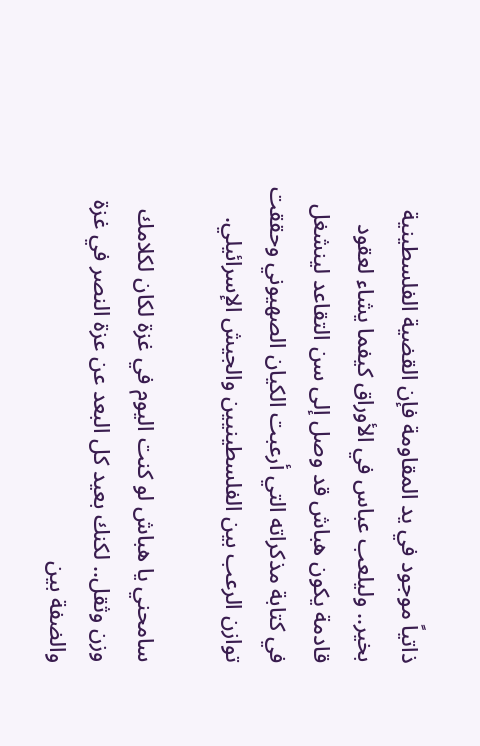ذاتياً موجود في يد المقاومة فإن القضية الفلسطينية بخير.. وليلعب عباس في الأوراق كيفما يشاء لعقود قادمة يكون هباش قد وصل إلى سن التقاعد لينشغل في كتابة مذكراته التي أرعبت الكيان الصهيوني وحققت توازن الرعب بين الفلسطينيين والجيش الإسرائيلي.

سامحني يا هباش لو كنت اليوم في غزة لكان لكلامك وزن وثقل.. لكنك بعيد كل البعد عن عزة النصر في غزة والضفة بين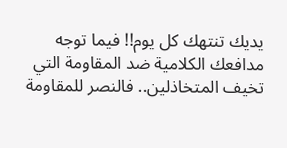يديك تنتهك كل يوم!! فيما توجه مدافعك الكلامية ضد المقاومة التي تخيف المتخاذلين.. فالنصر للمقاومة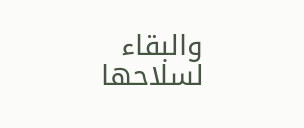والبقاء لسلاحها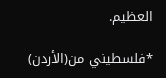العظيم.

*فلسطيني من(الأردن)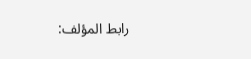رابط المؤلف: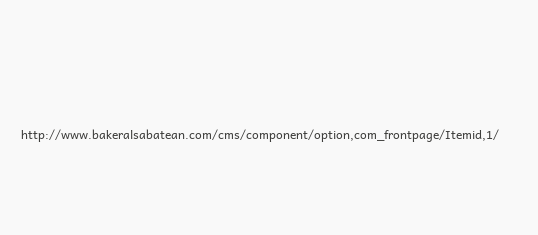http://www.bakeralsabatean.com/cms/component/option,com_frontpage/Itemid,1/